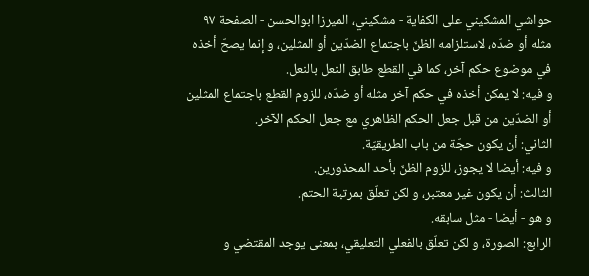حواشي المشكيني علی الكفاية - مشکیني، الميرزا ابوالحسن - الصفحة ٩٧
مثله أو ضدّه، لاستلزامه الظنّ باجتماع الضدّين أو المثلين، و إنما يصحّ أخذه في موضوع حكم آخر، كما في القطع طابق النعل بالنعل.
و فيه: لا يمكن أخذه في حكم آخر مثله أو ضدّه، للزوم القطع باجتماع المثلين أو الضدّين من قبل جعل الحكم الظاهري مع جعل الحكم الآخر.
الثاني: أن يكون حجّة من باب الطريقيّة.
و فيه: أيضا لا يجوز، للزوم الظنّ بأحد المحذورين.
الثالث: أن يكون غير معتبر، و لكن تعلّق بمرتبة الحتم.
و هو - أيضا - مثل سابقه.
الرابع: الصورة، و لكن تعلّق بالفعلي التعليقي، بمعنى يوجد المقتضي و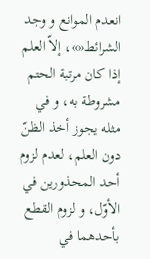انعدم الموانع و وجد الشرائط«»، إلاّ العلم إذا كان مرتبة الحتم مشروطة به، و في مثله يجوز أخذ الظنّ دون العلم، لعدم لزوم أحد المحذورين في الأوّل، و لزوم القطع بأحدهما في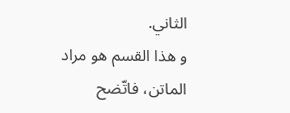الثاني.
و هذا القسم هو مراد الماتن، فاتّضح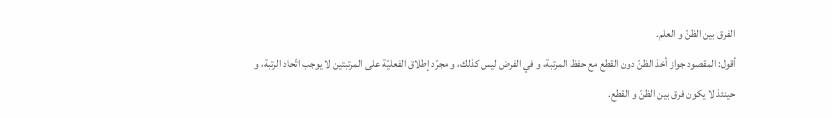الفرق بين الظنّ و العلم.
أقول: المقصود جواز أخذ الظنّ دون القطع مع حفظ المرتبة، و في الفرض ليس كذلك، و مجرّد إطلاق الفعليّة على المرتبتين لا يوجب اتّحاد الرتبة، و حينئذ لا يكون فرق بين الظنّ و القطع.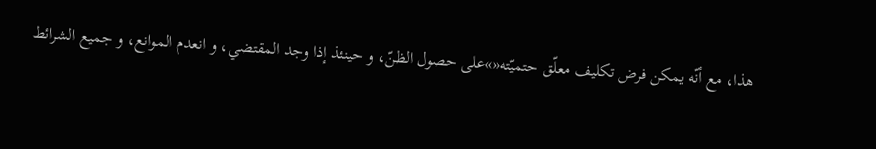هذا، مع أنّه يمكن فرض تكليف معلّق حتميّته«»على حصول الظنّ، و حينئذ إذا وجد المقتضي، و انعدم الموانع، و جميع الشرائط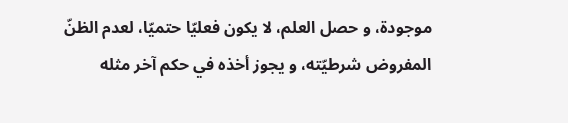موجودة، و حصل العلم، لا يكون فعليّا حتميّا، لعدم الظنّ المفروض شرطيّته، و يجوز أخذه في حكم آخر مثله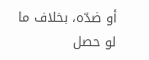أو ضدّه، بخلاف ما لو حصل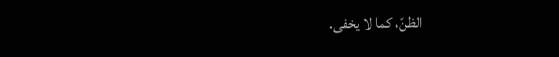الظنّ، كما لا يخفى.